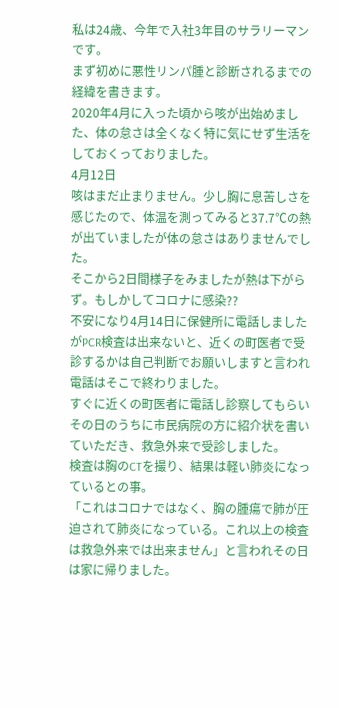私は24歳、今年で入社3年目のサラリーマンです。
まず初めに悪性リンパ腫と診断されるまでの経緯を書きます。
2020年4月に入った頃から咳が出始めました、体の怠さは全くなく特に気にせず生活をしておくっておりました。
4月12日
咳はまだ止まりません。少し胸に息苦しさを感じたので、体温を測ってみると37.7℃の熱が出ていましたが体の怠さはありませんでした。
そこから2日間様子をみましたが熱は下がらず。もしかしてコロナに感染??
不安になり4月14日に保健所に電話しましたがPCR検査は出来ないと、近くの町医者で受診するかは自己判断でお願いしますと言われ電話はそこで終わりました。
すぐに近くの町医者に電話し診察してもらいその日のうちに市民病院の方に紹介状を書いていただき、救急外来で受診しました。
検査は胸のCTを撮り、結果は軽い肺炎になっているとの事。
「これはコロナではなく、胸の腫瘍で肺が圧迫されて肺炎になっている。これ以上の検査は救急外来では出来ません」と言われその日は家に帰りました。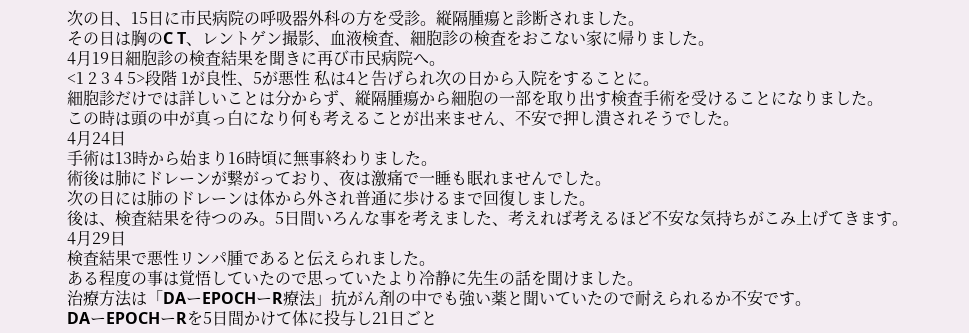次の日、15日に市民病院の呼吸器外科の方を受診。縦隔腫瘍と診断されました。
その日は胸のC T、レントゲン撮影、血液検査、細胞診の検査をおこない家に帰りました。
4月19日細胞診の検査結果を聞きに再び市民病院へ。
<1 2 3 4 5>段階 1が良性、5が悪性 私は4と告げられ次の日から入院をすることに。
細胞診だけでは詳しいことは分からず、縦隔腫瘍から細胞の一部を取り出す検査手術を受けることになりました。
この時は頭の中が真っ白になり何も考えることが出来ません、不安で押し潰されそうでした。
4月24日
手術は13時から始まり16時頃に無事終わりました。
術後は肺にドレーンが繋がっており、夜は激痛で一睡も眠れませんでした。
次の日には肺のドレーンは体から外され普通に歩けるまで回復しました。
後は、検査結果を待つのみ。5日間いろんな事を考えました、考えれば考えるほど不安な気持ちがこみ上げてきます。
4月29日
検査結果で悪性リンパ腫であると伝えられました。
ある程度の事は覚悟していたので思っていたより冷静に先生の話を聞けました。
治療方法は「DAーEPOCHーR療法」抗がん剤の中でも強い薬と聞いていたので耐えられるか不安です。
DAーEPOCHーRを5日間かけて体に投与し21日ごと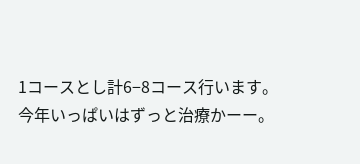1コースとし計6−8コース行います。
今年いっぱいはずっと治療かーー。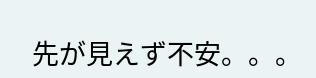先が見えず不安。。。